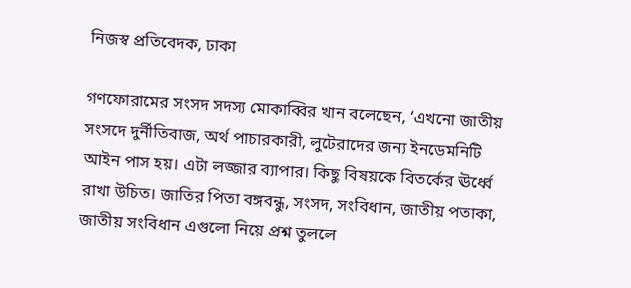নিজস্ব প্রতিবেদক, ঢাকা

গণফোরামের সংসদ সদস্য মোকাব্বির খান বলেছেন, ‘এখনো জাতীয় সংসদে দুর্নীতিবাজ, অর্থ পাচারকারী, লুটেরাদের জন্য ইনডেমনিটি আইন পাস হয়। এটা লজ্জার ব্যাপার। কিছু বিষয়কে বিতর্কের ঊর্ধ্বে রাখা উচিত। জাতির পিতা বঙ্গবন্ধু, সংসদ, সংবিধান, জাতীয় পতাকা, জাতীয় সংবিধান এগুলো নিয়ে প্রশ্ন তুললে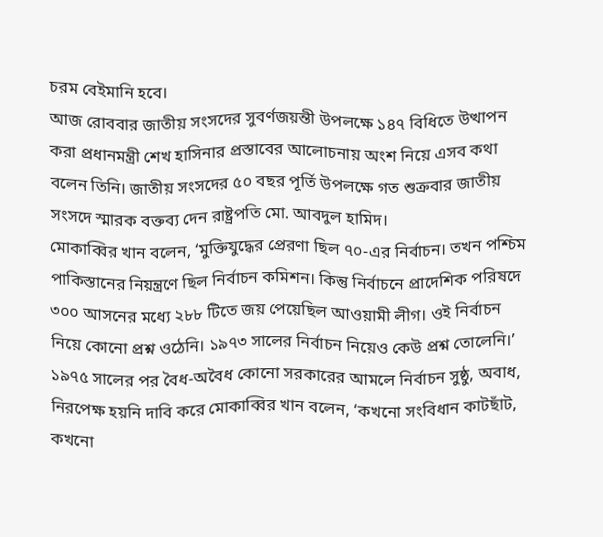চরম বেইমানি হবে।
আজ রোববার জাতীয় সংসদের সুবর্ণজয়ন্তী উপলক্ষে ১৪৭ বিধিতে উত্থাপন করা প্রধানমন্ত্রী শেখ হাসিনার প্রস্তাবের আলোচনায় অংশ নিয়ে এসব কথা বলেন তিনি। জাতীয় সংসদের ৫০ বছর পূর্তি উপলক্ষে গত শুক্রবার জাতীয় সংসদে স্মারক বক্তব্য দেন রাষ্ট্রপতি মো. আবদুল হামিদ।
মোকাব্বির খান বলেন, ‘মুক্তিযুদ্ধের প্রেরণা ছিল ৭০-এর নির্বাচন। তখন পশ্চিম পাকিস্তানের নিয়ন্ত্রণে ছিল নির্বাচন কমিশন। কিন্তু নির্বাচনে প্রাদেশিক পরিষদে ৩০০ আসনের মধ্যে ২৮৮ টিতে জয় পেয়েছিল আওয়ামী লীগ। ওই নির্বাচন নিয়ে কোনো প্রশ্ন ওঠেনি। ১৯৭৩ সালের নির্বাচন নিয়েও কেউ প্রশ্ন তোলেনি।’
১৯৭৫ সালের পর বৈধ-অবৈধ কোনো সরকারের আমলে নির্বাচন সুষ্ঠু, অবাধ, নিরপেক্ষ হয়নি দাবি করে মোকাব্বির খান বলেন, ‘কখনো সংবিধান কাটছাঁট, কখনো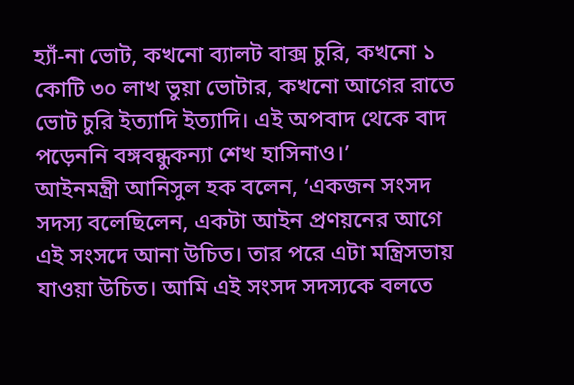হ্যাঁ-না ভোট, কখনো ব্যালট বাক্স চুরি, কখনো ১ কোটি ৩০ লাখ ভুয়া ভোটার, কখনো আগের রাতে ভোট চুরি ইত্যাদি ইত্যাদি। এই অপবাদ থেকে বাদ পড়েননি বঙ্গবন্ধুকন্যা শেখ হাসিনাও।’
আইনমন্ত্রী আনিসুল হক বলেন, ‘একজন সংসদ সদস্য বলেছিলেন, একটা আইন প্রণয়নের আগে এই সংসদে আনা উচিত। তার পরে এটা মন্ত্রিসভায় যাওয়া উচিত। আমি এই সংসদ সদস্যকে বলতে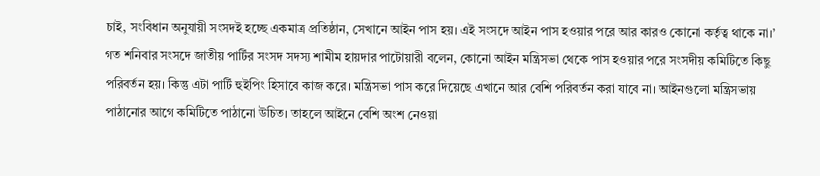চাই, সংবিধান অনুযায়ী সংসদই হচ্ছে একমাত্র প্রতিষ্ঠান, সেখানে আইন পাস হয়। এই সংসদে আইন পাস হওয়ার পরে আর কারও কোনো কর্তৃত্ব থাকে না।’
গত শনিবার সংসদে জাতীয় পার্টির সংসদ সদস্য শামীম হায়দার পাটোয়ারী বলেন, কোনো আইন মন্ত্রিসভা থেকে পাস হওয়ার পরে সংসদীয় কমিটিতে কিছু পরিবর্তন হয়। কিন্তু এটা পার্টি হুইপিং হিসাবে কাজ করে। মন্ত্রিসভা পাস করে দিয়েছে এখানে আর বেশি পরিবর্তন করা যাবে না। আইনগুলো মন্ত্রিসভায় পাঠানোর আগে কমিটিতে পাঠানো উচিত। তাহলে আইনে বেশি অংশ নেওয়া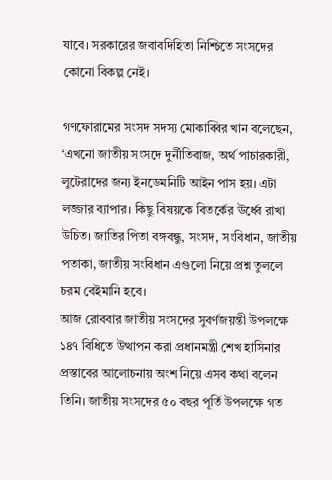যাবে। সরকারের জবাবদিহিতা নিশ্চিতে সংসদের কোনো বিকল্প নেই।

গণফোরামের সংসদ সদস্য মোকাব্বির খান বলেছেন, ‘এখনো জাতীয় সংসদে দুর্নীতিবাজ, অর্থ পাচারকারী, লুটেরাদের জন্য ইনডেমনিটি আইন পাস হয়। এটা লজ্জার ব্যাপার। কিছু বিষয়কে বিতর্কের ঊর্ধ্বে রাখা উচিত। জাতির পিতা বঙ্গবন্ধু, সংসদ, সংবিধান, জাতীয় পতাকা, জাতীয় সংবিধান এগুলো নিয়ে প্রশ্ন তুললে চরম বেইমানি হবে।
আজ রোববার জাতীয় সংসদের সুবর্ণজয়ন্তী উপলক্ষে ১৪৭ বিধিতে উত্থাপন করা প্রধানমন্ত্রী শেখ হাসিনার প্রস্তাবের আলোচনায় অংশ নিয়ে এসব কথা বলেন তিনি। জাতীয় সংসদের ৫০ বছর পূর্তি উপলক্ষে গত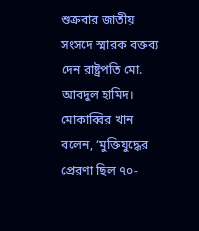শুক্রবার জাতীয় সংসদে স্মারক বক্তব্য দেন রাষ্ট্রপতি মো. আবদুল হামিদ।
মোকাব্বির খান বলেন, ‘মুক্তিযুদ্ধের প্রেরণা ছিল ৭০-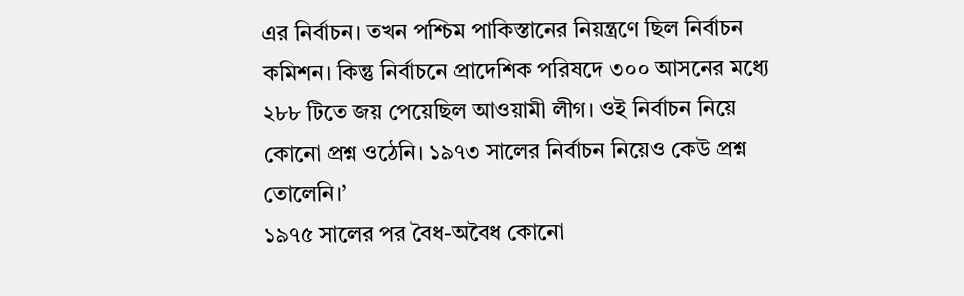এর নির্বাচন। তখন পশ্চিম পাকিস্তানের নিয়ন্ত্রণে ছিল নির্বাচন কমিশন। কিন্তু নির্বাচনে প্রাদেশিক পরিষদে ৩০০ আসনের মধ্যে ২৮৮ টিতে জয় পেয়েছিল আওয়ামী লীগ। ওই নির্বাচন নিয়ে কোনো প্রশ্ন ওঠেনি। ১৯৭৩ সালের নির্বাচন নিয়েও কেউ প্রশ্ন তোলেনি।’
১৯৭৫ সালের পর বৈধ-অবৈধ কোনো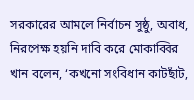সরকারের আমলে নির্বাচন সুষ্ঠু, অবাধ, নিরপেক্ষ হয়নি দাবি করে মোকাব্বির খান বলেন, ‘কখনো সংবিধান কাটছাঁট,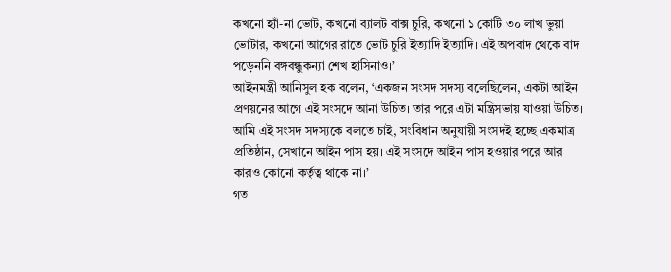কখনো হ্যাঁ-না ভোট, কখনো ব্যালট বাক্স চুরি, কখনো ১ কোটি ৩০ লাখ ভুয়া ভোটার, কখনো আগের রাতে ভোট চুরি ইত্যাদি ইত্যাদি। এই অপবাদ থেকে বাদ পড়েননি বঙ্গবন্ধুকন্যা শেখ হাসিনাও।’
আইনমন্ত্রী আনিসুল হক বলেন, ‘একজন সংসদ সদস্য বলেছিলেন, একটা আইন প্রণয়নের আগে এই সংসদে আনা উচিত। তার পরে এটা মন্ত্রিসভায় যাওয়া উচিত। আমি এই সংসদ সদস্যকে বলতে চাই, সংবিধান অনুযায়ী সংসদই হচ্ছে একমাত্র প্রতিষ্ঠান, সেখানে আইন পাস হয়। এই সংসদে আইন পাস হওয়ার পরে আর কারও কোনো কর্তৃত্ব থাকে না।’
গত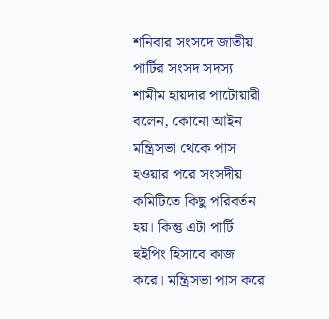শনিবার সংসদে জাতীয় পার্টির সংসদ সদস্য শামীম হায়দার পাটোয়ারী বলেন, কোনো আইন মন্ত্রিসভা থেকে পাস হওয়ার পরে সংসদীয় কমিটিতে কিছু পরিবর্তন হয়। কিন্তু এটা পার্টি হুইপিং হিসাবে কাজ করে। মন্ত্রিসভা পাস করে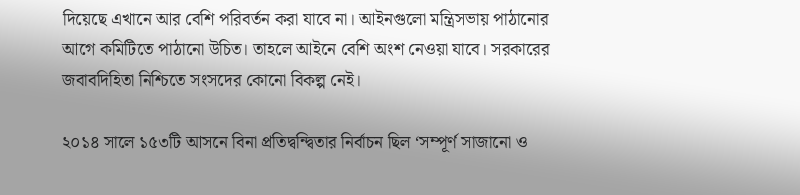দিয়েছে এখানে আর বেশি পরিবর্তন করা যাবে না। আইনগুলো মন্ত্রিসভায় পাঠানোর আগে কমিটিতে পাঠানো উচিত। তাহলে আইনে বেশি অংশ নেওয়া যাবে। সরকারের জবাবদিহিতা নিশ্চিতে সংসদের কোনো বিকল্প নেই।

২০১৪ সালে ১৫৩টি আসনে বিনা প্রতিদ্বন্দ্বিতার নির্বাচন ছিল ‘সম্পূর্ণ সাজানো ও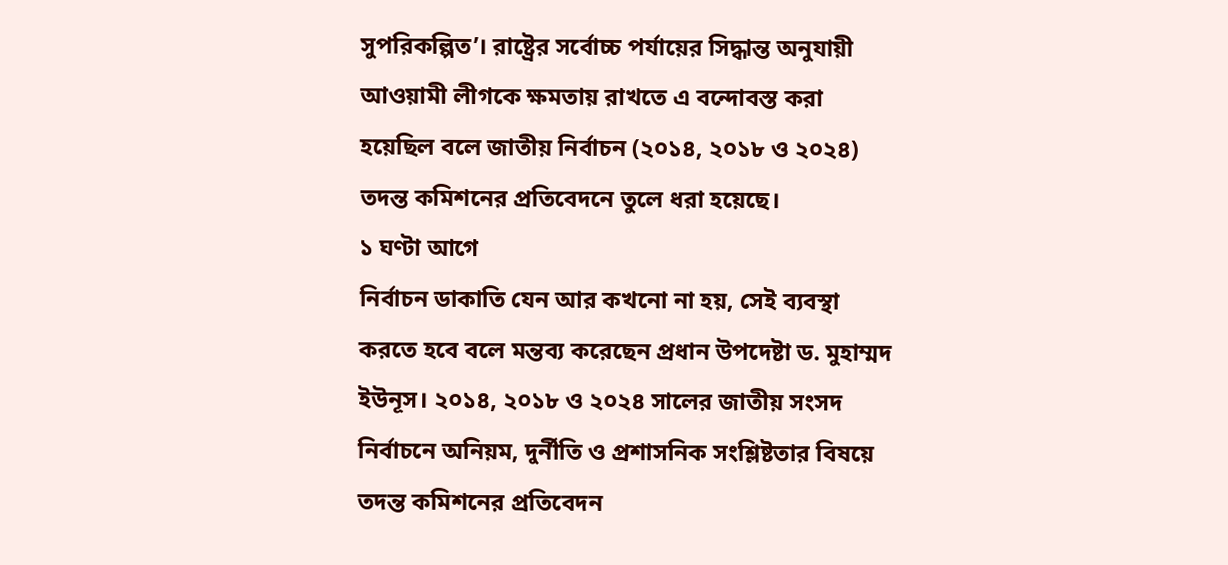সুপরিকল্পিত’। রাষ্ট্রের সর্বোচ্চ পর্যায়ের সিদ্ধান্ত অনুযায়ী আওয়ামী লীগকে ক্ষমতায় রাখতে এ বন্দোবস্ত করা হয়েছিল বলে জাতীয় নির্বাচন (২০১৪, ২০১৮ ও ২০২৪) তদন্ত কমিশনের প্রতিবেদনে তুলে ধরা হয়েছে।
১ ঘণ্টা আগে
নির্বাচন ডাকাতি যেন আর কখনো না হয়, সেই ব্যবস্থা করতে হবে বলে মন্তব্য করেছেন প্রধান উপদেষ্টা ড. মুহাম্মদ ইউনূস। ২০১৪, ২০১৮ ও ২০২৪ সালের জাতীয় সংসদ নির্বাচনে অনিয়ম, দুর্নীতি ও প্রশাসনিক সংশ্লিষ্টতার বিষয়ে তদন্ত কমিশনের প্রতিবেদন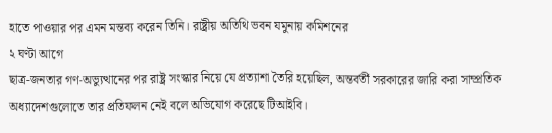হাতে পাওয়ার পর এমন মন্তব্য করেন তিনি। রাষ্ট্রীয় অতিথি ভবন যমুনায় কমিশনের
২ ঘণ্টা আগে
ছাত্র-জনতার গণ-অভ্যুত্থানের পর রাষ্ট্র সংস্কার নিয়ে যে প্রত্যাশা তৈরি হয়েছিল, অন্তর্বর্তী সরকারের জারি করা সাম্প্রতিক অধ্যাদেশগুলোতে তার প্রতিফলন নেই বলে অভিযোগ করেছে টিআইবি।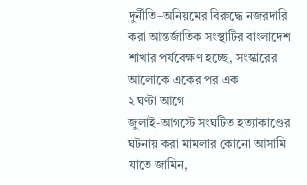দুর্নীতি–অনিয়মের বিরুদ্ধে নজরদারি করা আন্তর্জাতিক সংস্থাটির বাংলাদেশ শাখার পর্যবেক্ষণ হচ্ছে, সংস্কারের আলোকে একের পর এক
২ ঘণ্টা আগে
জুলাই-আগস্টে সংঘটিত হত্যাকাণ্ডের ঘটনায় করা মামলার কোনো আসামি যাতে জামিন,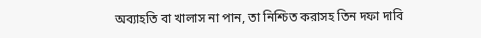অব্যাহতি বা খালাস না পান, তা নিশ্চিত করাসহ তিন দফা দাবি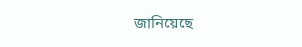জানিয়েছে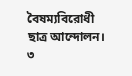বৈষম্যবিরোধী ছাত্র আন্দোলন।
৩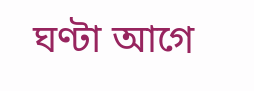ঘণ্টা আগে